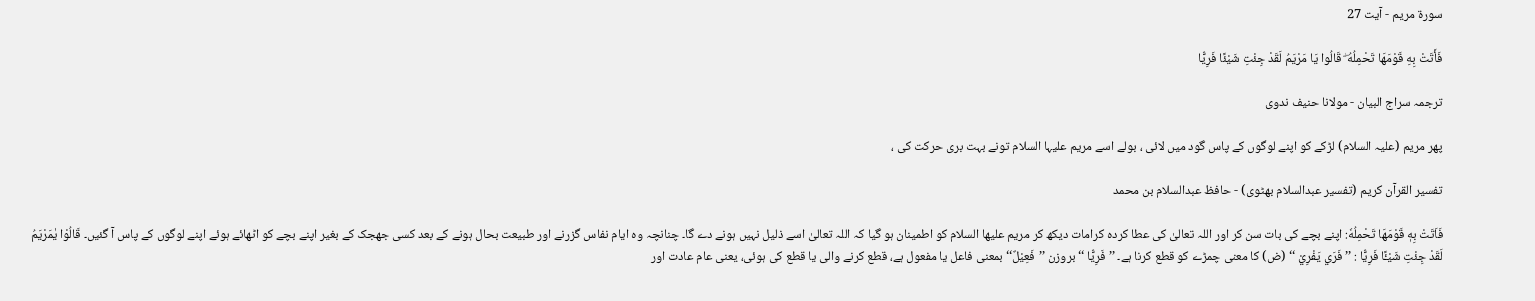سورة مريم - آیت 27

فَأَتَتْ بِهِ قَوْمَهَا تَحْمِلُهُ ۖ قَالُوا يَا مَرْيَمُ لَقَدْ جِئْتِ شَيْئًا فَرِيًّا

ترجمہ سراج البیان - مولانا حنیف ندوی

پھر مریم (علیہ السلام) لڑکے کو اپنے لوگوں کے پاس گود میں لائی ، بولے اسے مریم علیہا السلام تونے بہت بری حرکت کی ،

تفسیر القرآن کریم (تفسیر عبدالسلام بھٹوی) - حافظ عبدالسلام بن محمد

فَاَتَتْ بِهٖ قَوْمَهَا تَحْمِلُهٗ: اپنے بچے کی بات سن کر اور اللہ تعالیٰ کی عطا کردہ کرامات دیکھ کر مریم علیھا السلام کو اطمینان ہو گیا کہ اللہ تعالیٰ اسے ذلیل نہیں ہونے دے گا۔ چنانچہ وہ ایام نفاس گزرنے اور طبیعت بحال ہونے کے بعد کسی جھجک کے بغیر اپنے بچے کو اٹھائے ہوئے اپنے لوگوں کے پاس آ گئیں۔ قَالُوْا يٰمَرْيَمُ لَقَدْ جِئْتِ شَيْـًٔا فَرِيًّا : ’’فَرَي يَفْرِيْ ‘‘ (ض) کا معنی چمڑے کو قطع کرنا ہے۔ ’’فَرِيًّا ‘‘ بروزن ’’فَعِيْلٌ‘‘ بمعنی فاعل یا مفعول ہے، قطع کرنے والی یا قطع کی ہوئی، یعنی عام عادت اور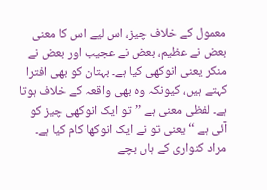معمول کے خلاف چیز، اس لیے اس کا معنی بعض نے عظیم، بعض نے عجیب اور بعض نے منکر یعنی انوکھی کیا ہے۔ بہتان کو بھی افترا کہتے ہیں، کیونکہ وہ بھی واقعہ کے خلاف ہوتا ہے۔ لفظی معنی ہے ’’تو ایک انوکھی چیز کو آئی ہے ‘‘ یعنی تو نے ایک انوکھا کام کیا ہے۔ مراد کنواری کے ہاں بچے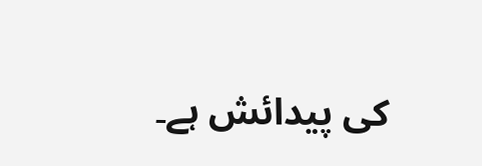کی پیدائش ہے۔